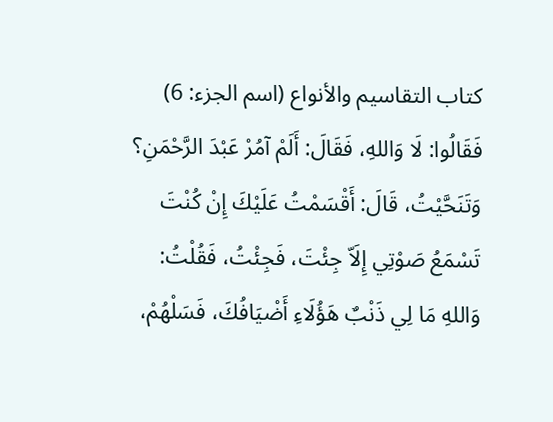كتاب التقاسيم والأنواع (اسم الجزء: 6)
فَقَالُوا: لَا وَاللهِ، فَقَالَ: أَلَمْ آمُرْ عَبْدَ الرَّحْمَنِ؟ وَتَنَحَّيْتُ، قَالَ: أَقْسَمْتُ عَلَيْكَ إِنْ كُنْتَ تَسْمَعُ صَوْتِي إِلَاّ جِئْتَ، فَجِئْتُ، فَقُلْتُ: وَاللهِ مَا لِي ذَنْبٌ هَؤُلَاءِ أَضْيَافُكَ، فَسَلْهُمْ،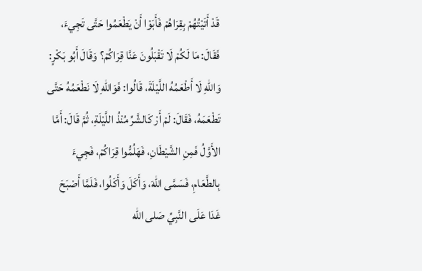قَدْ أَتَيْتُهُمْ بِقِرَاهُمْ فَأَبَوْا أَنْ يَطْعَمُوا حَتَّى تَجِيءَ، فَقَالَ: مَا لَكُمْ لَا تَقْبَلُونَ عَنَّا قِرَاكُمْ؟ وَقَالَ أَبُو بَكْرٍ: وَاللهِ لَا أَطْعَمُهُ اللَّيْلَةَ، قَالُوا: فَوَاللهِ لَا نَطْعَمُهُ حَتَّى تَطْعَمَهُ، فَقَالَ: لَمْ أَرْ كَالشَّرِّ مُنْذُ اللَّيْلَةِ، ثُمَّ قَالَ: أَمَّا الأَوَّلُ فَمِنِ الشَّيْطَانِ، فَهَلُمُّوا قِرَاكُمْ، فَجِيءَ بِالطَّعَامِ، فَسَمَّى اللهَ، وَأَكَلَ وَأَكَلُوا، فَلَمَّا أَصْبَحَ غَدَا عَلَى النَّبِيِّ صَلى الله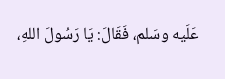عَلَيه وسَلم، فَقَالَ: يَا رَسُولَ اللهِ،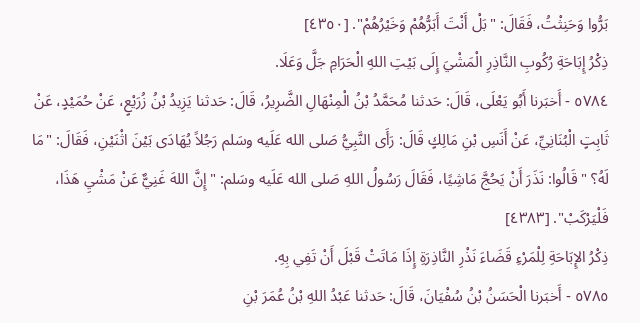بَرُّوا وَحَنِثْتُ، فَقَالَ: "بَلْ أَنْتَ أَبَرُّهُمْ وَخَيْرُهُمْ". [٤٣٥٠]
ذِكْرُ إِبَاحَةِ رُكُوبِ النَّاذِرِ الْمَشْيَ إِلَى بَيْتِ اللهِ الْحَرَامِ جَلَّ وَعَلَا.
٥٧٨٤ - أَخبَرنا أَبُو يَعْلَى، قَالَ: حَدثنا مُحَمَّدُ بْنُ الْمِنْهَالِ الضَّرِيرُ، قَالَ: حَدثنا يَزِيدُ بْنُ زُرَيْعٍ، عَنْ حُمَيْدٍ، عَنْ ثَابِتٍ الْبُنَانِيِّ، عَنْ أَنَسِ بْنِ مَالِكٍ قَالَ: رَأَى النَّبِيُّ صَلى الله عَلَيه وسَلم رَجُلاً يُهَادَى بَيْنَ اثْنَيْنِ، فَقَالَ: "مَا لَهُ؟ " قَالُوا: نَذَرَ أَنْ يَحُجَّ مَاشِيًا، فَقَالَ رَسُولُ اللهِ صَلى الله عَلَيه وسَلم: "إِنَّ اللهَ غَنِيٌّ عَنْ مَشْيِ هَذَا، فَلْيَرْكَبْ". [٤٣٨٣]
ذِكْرُ الإِبَاحَةِ لِلْمَرْءِ قَضَاءَ نَذْرِ النَّاذِرَةِ إِذَا مَاتَتْ قَبْلَ أَنْ تَفِي بِهِ.
٥٧٨٥ - أَخبَرنا الْحَسَنُ بْنُ سُفْيَانَ، قَالَ: حَدثنا عَبْدُ اللهِ بْنُ عُمَرَ بْنِ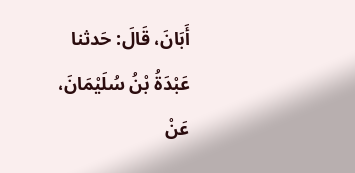أَبَانَ، قَالَ: حَدثنا عَبْدَةُ بْنُ سُلَيْمَانَ، عَنْ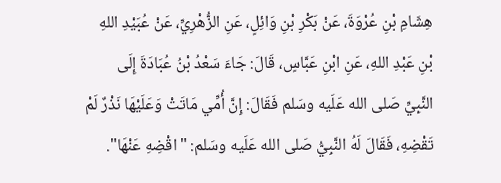هِشَامِ بْنِ عُرْوَةَ، عَنْ بَكْرِ بْنِ وَائِلٍ، عَنِ الزُّهْرِيِّ، عَنْ عُبَيْدِ اللهِ بْنِ عَبْدِ اللهِ، عَنِ ابْنِ عَبَّاسٍ، قَالَ: جَاءَ سَعْدُ بْنُ عُبَادَةَ إِلَى النَّبِيِّ صَلى الله عَلَيه وسَلم فَقَالَ: إِنَّ أُمِّي مَاتَتْ وَعَلَيْهَا نَذْرٌ لَمْ تَقْضِهِ، فَقَالَ لَهُ النَّبِيُّ صَلى الله عَلَيه وسَلم: "اقْضِهِ عَنْهَا".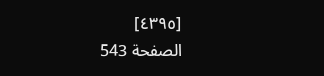[٤٣٩٥]
الصفحة 543